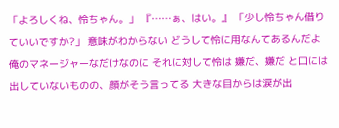「よろしくね、怜ちゃん。」 『……ぁ、はい。』 「少し怜ちゃん借りていいですか?」 意味がわからない どうして怜に用なんてあるんだよ 俺のマネージャーなだけなのに それに対して怜は 嫌だ、嫌だ と口には出していないものの、顔がそう言ってる 大きな目からは涙が出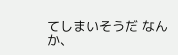てしまいそうだ なんか、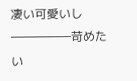凄い可愛いし ―――――苛めたい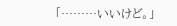「………いいけど。」